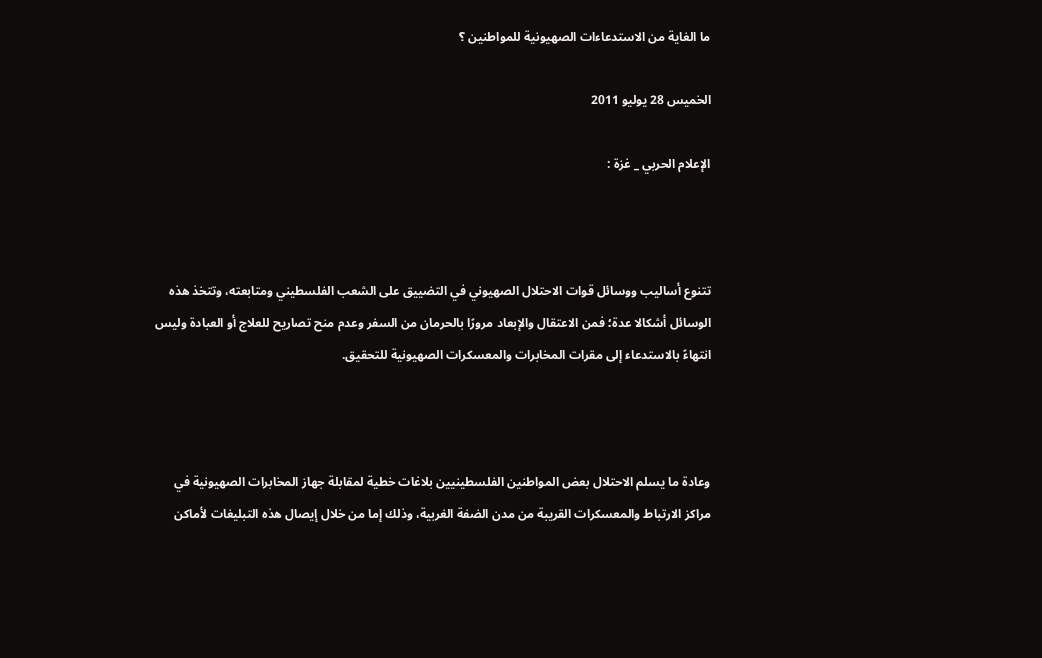ما الغاية من الاستدعاءات الصهيونية للمواطنين ؟

الخميس 28 يوليو 2011

الإعلام الحربي _ غزة :



تتنوع أساليب ووسائل قوات الاحتلال الصهيوني في التضييق على الشعب الفلسطيني ومتابعته، وتتخذ هذه الوسائل أشكالا عدة؛ فمن الاعتقال والإبعاد مرورًا بالحرمان من السفر وعدم منح تصاريح للعلاج أو العبادة وليس انتهاءً بالاستدعاء إلى مقرات المخابرات والمعسكرات الصهيونية للتحقيق.



وعادة ما يسلم الاحتلال بعض المواطنين الفلسطينيين بلاغات خطية لمقابلة جهاز المخابرات الصهيونية في مراكز الارتباط والمعسكرات القريبة من مدن الضفة الغربية، وذلك إما من خلال إيصال هذه التبليغات لأماكن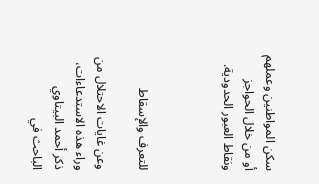سكن المواطنين وعملهم أو من خلال الحواجز ونقاط العبور الحدودية.



للتعرف والإسقاط

وعن غايات الاحتلال من وراء هذه الاستدعاءات، ذكر أحمد البيتاوي الباحث في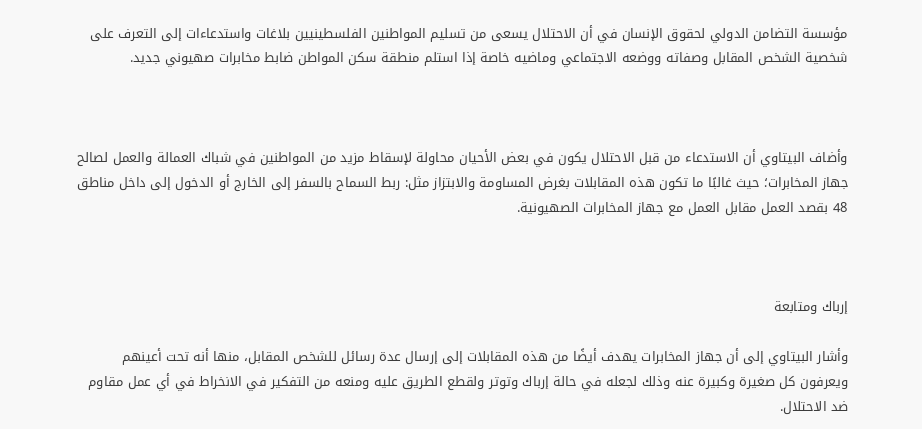مؤسسة التضامن الدولي لحقوق الإنسان في أن الاحتلال يسعى من تسليم المواطنين الفلسطينيين بلاغات واستدعاءات إلى التعرف على شخصية الشخص المقابل وصفاته ووضعه الاجتماعي وماضيه خاصة إذا استلم منطقة سكن المواطن ضابط مخابرات صهيوني جديد.



وأضاف البيتاوي أن الاستدعاء من قبل الاحتلال يكون في بعض الأحيان محاولة لإسقاط مزيد من المواطنين في شباك العمالة والعمل لصالح جهاز المخابرات؛ حيث غالبًا ما تكون هذه المقابلات بغرض المساومة والابتزاز مثل: ربط السماح بالسفر إلى الخارج أو الدخول إلى داخل مناطق 48 بقصد العمل مقابل العمل مع جهاز المخابرات الصهيونية.



إرباك ومتابعة

وأشار البيتاوي إلى أن جهاز المخابرات يهدف أيضًا من هذه المقابلات إلى إرسال عدة رسائل للشخص المقابل، منها أنه تحت أعينهم ويعرفون كل صغيرة وكبيرة عنه وذلك لجعله في حالة إرباك وتوتر ولقطع الطريق عليه ومنعه من التفكير في الانخراط في أي عمل مقاوم ضد الاحتلال.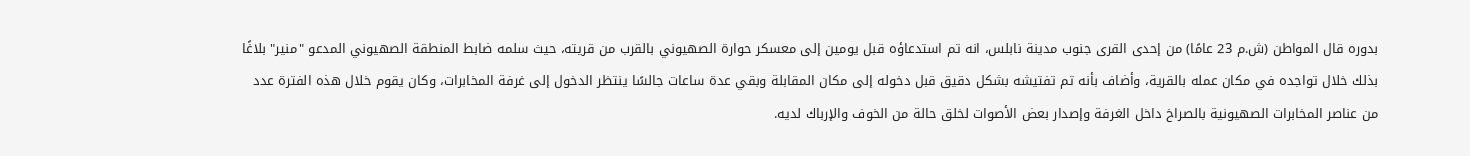بدوره قال المواطن (ش.م 23 عامًا) من إحدى القرى جنوب مدينة نابلس، انه تم استدعاؤه قبل يومين إلى معسكر حوارة الصهيوني بالقرب من قريته، حيث سلمه ضابط المنطقة الصهيوني المدعو "منير" بلاغًا بذلك خلال تواجده في مكان عمله بالقرية، وأضاف بأنه تم تفتيشه بشكل دقيق قبل دخوله إلى مكان المقابلة وبقي عدة ساعات جالسًا ينتظر الدخول إلى غرفة المخابرات، وكان يقوم خلال هذه الفترة عدد من عناصر المخابرات الصهيونية بالصراخ داخل الغرفة وإصدار بعض الأصوات لخلق حالة من الخوف والإرباك لديه.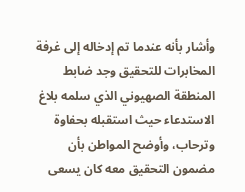وأشار بأنه عندما تم إدخاله إلى غرفة المخابرات للتحقيق وجد ضابط المنطقة الصهيوني الذي سلمه بلاغ الاستدعاء حيث استقبله بحفاوة وترحاب، وأوضح المواطن بأن مضمون التحقيق معه كان يسعى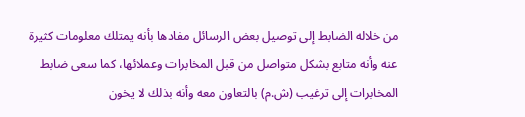من خلاله الضابط إلى توصيل بعض الرسائل مفادها بأنه يمتلك معلومات كثيرة عنه وأنه متابع بشكل متواصل من قبل المخابرات وعملائها، كما سعى ضابط المخابرات إلى ترغيب (ش.م) بالتعاون معه وأنه بذلك لا يخون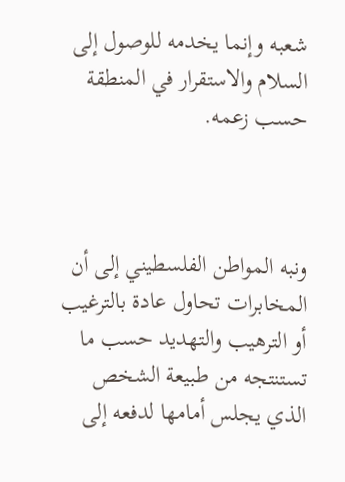شعبه وإنما يخدمه للوصول إلى السلام والاستقرار في المنطقة حسب زعمه.



ونبه المواطن الفلسطيني إلى أن المخابرات تحاول عادة بالترغيب أو الترهيب والتهديد حسب ما تستنتجه من طبيعة الشخص الذي يجلس أمامها لدفعه إلى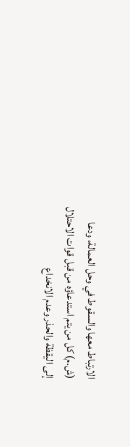الارتباط معها والسقوط في وحل العمالة، ودعا (ش.م) كل من يتم استدعاؤه من قبل قوات الاحتلال إلى اليقظة والحذر وعدم الانخداع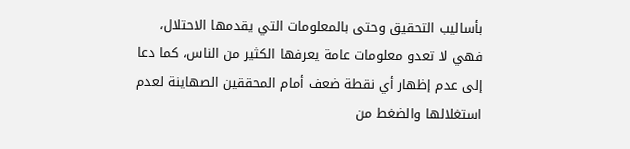بأساليب التحقيق وحتى بالمعلومات التي يقدمها الاحتلال، فهي لا تعدو معلومات عامة يعرفها الكثير من الناس، كما دعا إلى عدم إظهار أي نقطة ضعف أمام المحققين الصهاينة لعدم استغلالها والضغط من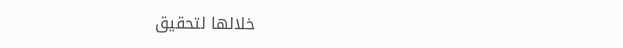خلالها لتحقيق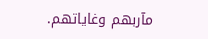مآربهم وغاياتهم.